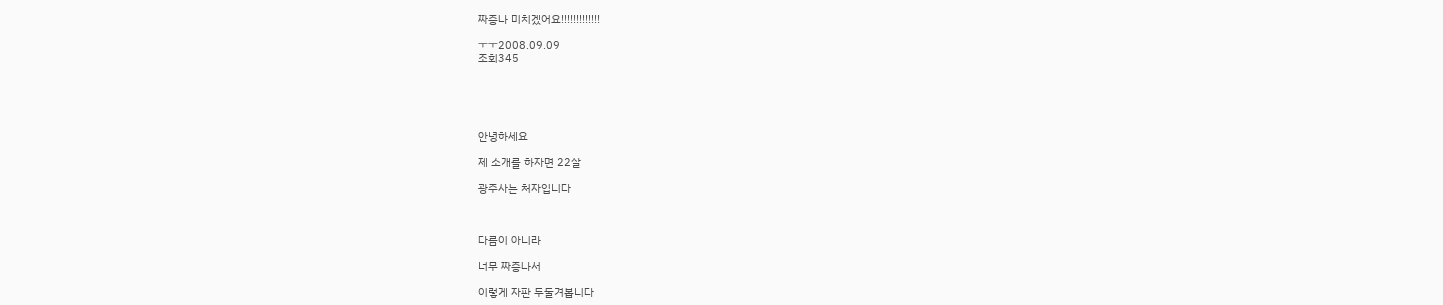짜증나 미치겠어요!!!!!!!!!!!!!

ㅜㅜ2008.09.09
조회345





안녕하세요

제 소개를 하자면 22살

광주사는 처자입니다



다름이 아니라

너무 짜증나서

이렇게 자판 두둘겨봅니다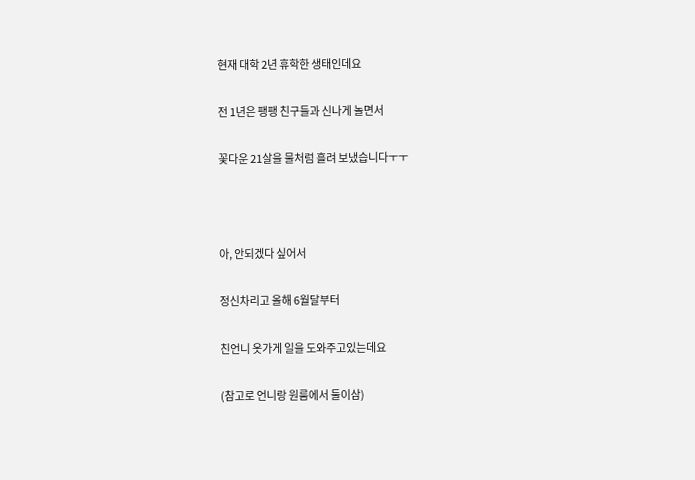현재 대학 2년 휴학한 생태인데요

전 1년은 팽팽 친구들과 신나게 놀면서

꽃다운 21살을 물처럼 흘려 보냈습니다ㅜㅜ



아, 안되겠다 싶어서

정신차리고 올해 6월달부터

친언니 옷가게 일을 도와주고있는데요

(참고로 언니랑 원룸에서 둘이삼)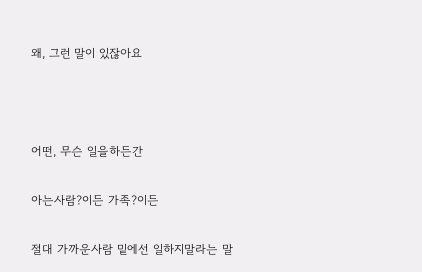왜, 그런 말이 있잖아요



어떤, 무슨 일을하든간

아는사람?이든 가족?이든

절대 가까운사람 밑에선 일하지말라는 말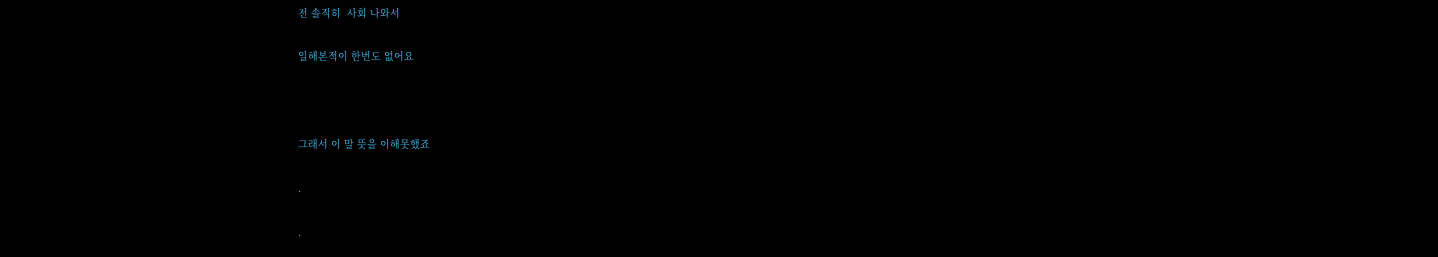전 솔직히  사회 나와서

일해본적이 한번도 없어요



그래서 이 말 뜻을 이해못했죠

.

.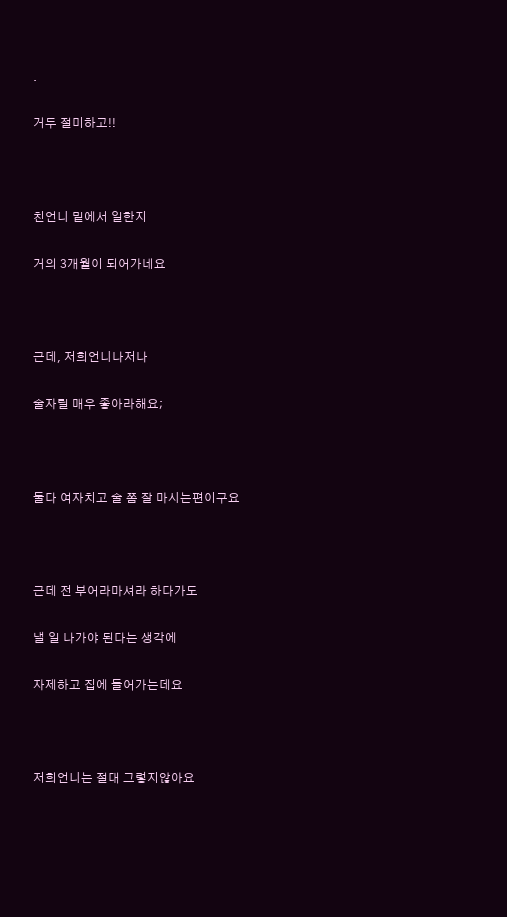.

거두 절미하고!!



친언니 밑에서 일한지

거의 3개월이 되어가네요



근데, 저희언니나저나

술자릴 매우 좋아라해요;



둘다 여자치고 술 쫌 잘 마시는편이구요



근데 전 부어라마셔라 하다가도

낼 일 나가야 된다는 생각에

자제하고 집에 들어가는데요



저희언니는 절대 그렇지않아요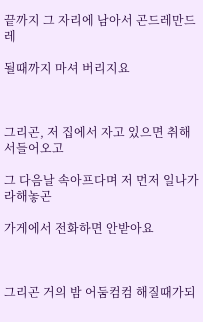끝까지 그 자리에 남아서 곤드레만드레

될때까지 마셔 버리지요



그리곤, 저 집에서 자고 있으면 취해서들어오고

그 다음날 속아프다며 저 먼저 일나가라해놓곤

가게에서 전화하면 안받아요



그리곤 거의 밤 어둠컴컴 해질때가되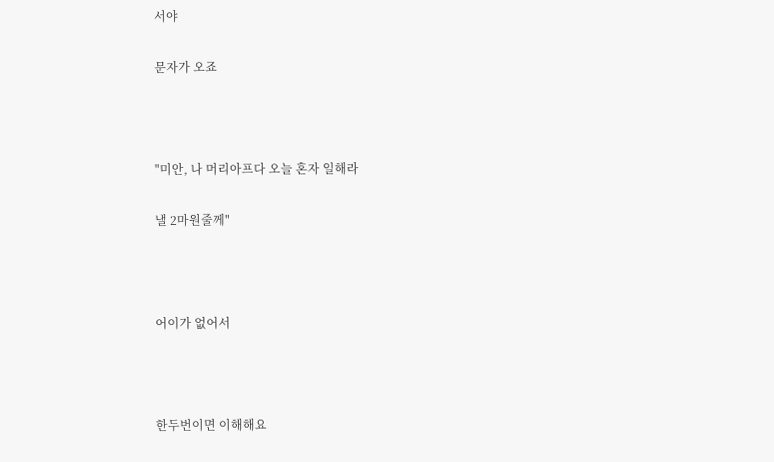서야

문자가 오죠



"미안, 나 머리아프다 오늘 혼자 일해라

낼 2마원줄께"



어이가 없어서



한두번이면 이해해요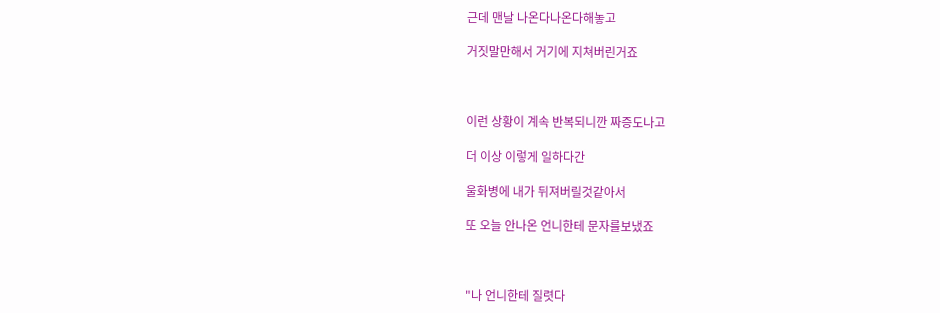근데 맨날 나온다나온다해놓고

거짓말만해서 거기에 지쳐버린거죠



이런 상황이 계속 반복되니깐 짜증도나고

더 이상 이렇게 일하다간

울화병에 내가 뒤져버릴것같아서

또 오늘 안나온 언니한테 문자를보냈죠



"나 언니한테 질렷다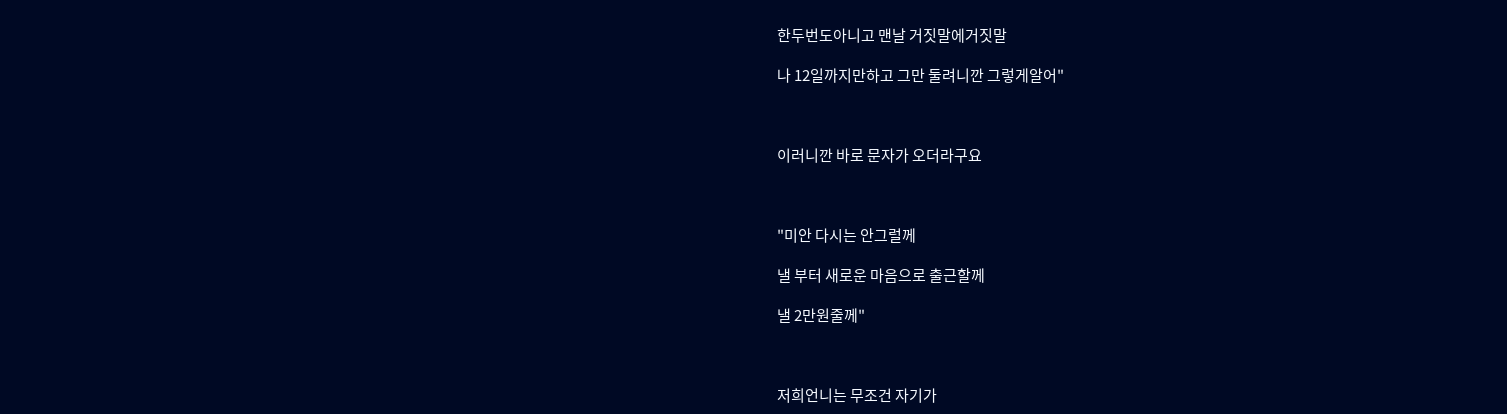한두번도아니고 맨날 거짓말에거짓말

나 12일까지만하고 그만 둘려니깐 그렇게알어"



이러니깐 바로 문자가 오더라구요



"미안 다시는 안그럴께

낼 부터 새로운 마음으로 출근할께

낼 2만원줄께"



저희언니는 무조건 자기가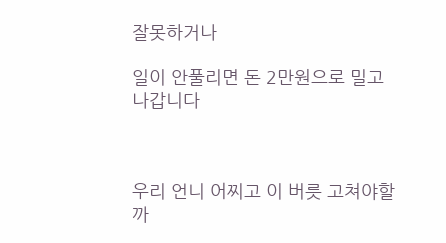잘못하거나

일이 안풀리면 돈 2만원으로 밀고나갑니다



우리 언니 어찌고 이 버릇 고쳐야할까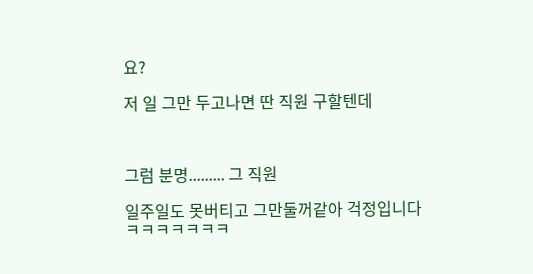요?

저 일 그만 두고나면 딴 직원 구할텐데



그럼 분명......... 그 직원

일주일도 못버티고 그만둘꺼같아 걱정입니다ㅋㅋㅋㅋㅋㅋㅋ